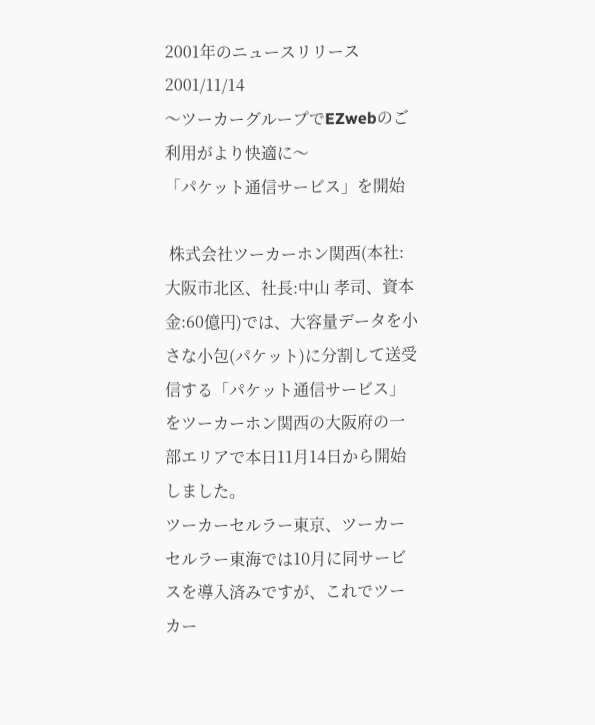2001年のニュースリリース
2001/11/14
〜ツーカーグループでEZwebのご利用がより快適に〜
「パケット通信サービス」を開始

 株式会社ツーカーホン関西(本社:大阪市北区、社長:中山 孝司、資本金:60億円)では、大容量データを小さな小包(パケット)に分割して送受信する「パケット通信サービス」をツーカーホン関西の大阪府の一部エリアで本日11月14日から開始しました。
ツーカーセルラー東京、ツーカーセルラー東海では10月に同サービスを導入済みですが、これでツーカー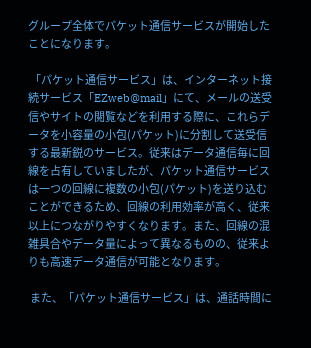グループ全体でパケット通信サービスが開始したことになります。

 「パケット通信サービス」は、インターネット接続サービス「EZweb@mail」にて、メールの送受信やサイトの閲覧などを利用する際に、これらデータを小容量の小包(パケット)に分割して送受信する最新鋭のサービス。従来はデータ通信毎に回線を占有していましたが、パケット通信サービスは一つの回線に複数の小包(パケット)を送り込むことができるため、回線の利用効率が高く、従来以上につながりやすくなります。また、回線の混雑具合やデータ量によって異なるものの、従来よりも高速データ通信が可能となります。

 また、「パケット通信サービス」は、通話時間に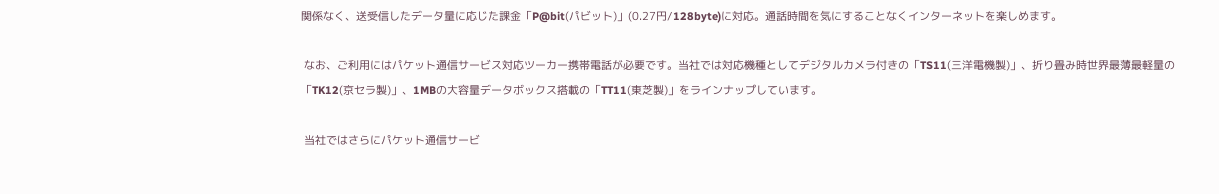関係なく、送受信したデータ量に応じた課金「P@bit(パビット)」(0.27円/128byte)に対応。通話時間を気にすることなくインターネットを楽しめます。

 なお、ご利用にはパケット通信サービス対応ツーカー携帯電話が必要です。当社では対応機種としてデジタルカメラ付きの「TS11(三洋電機製)」、折り畳み時世界最薄最軽量の「TK12(京セラ製)」、1MBの大容量データボックス搭載の「TT11(東芝製)」をラインナップしています。

 当社ではさらにパケット通信サービ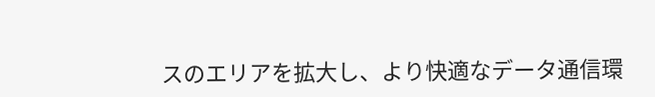スのエリアを拡大し、より快適なデータ通信環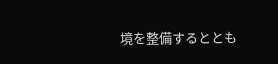境を整備するととも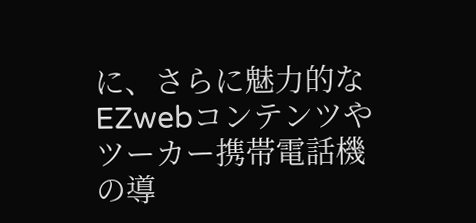に、さらに魅力的なEZwebコンテンツやツーカー携帯電話機の導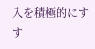入を積極的にすす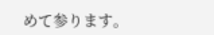めて参ります。